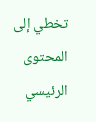تخطي إلى المحتوى الرئيسي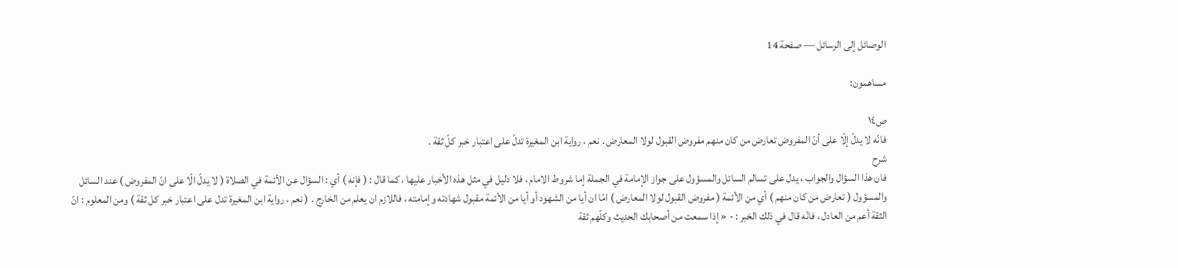الوصائل إلى الرسائل — صفحة 14

مساهمون:

ص١٤
فانّه لا يدلّ إلّا على أنّ المفروض تعارض من كان منهم مفروض القبول لولا المعارض . نعم ، رواية ابن المغيرة تدلّ على اعتبار خبر كلّ ثقة .
شرح
فان هذا السؤال والجواب ، يدل على تسالم السائل والمسؤول على جواز الإمامة في الجملة إما شروط الامام ، فلا دليل في مثل هذه الأخبار عليها ، كما قال : ( فإنه ) أي : السؤال عن الأئمة في الصلاة ( لا يدلّ الّا على انّ المفروض ) عند السائل والمسؤول ( تعارض من كان منهم ) أي من الأئمة ( مفروض القبول لولا المعارض ) امّا ان أيا من الشهود أو أيا من الأئمة مقبول شهادته وإمامته ، فاللازم ان يعلم من الخارج . ( نعم ، رواية ابن المغيرة تدل على اعتبار خبر كل ثقة ) ومن المعلوم : انّ الثقة أعم من العادل ، فانّه قال في ذلك الخبر : - « إذا سمعت من أصحابك الحديث وكلّهم ثقة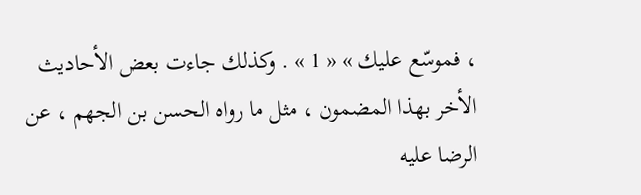، فموسّع عليك » « 1 » . وكذلك جاءت بعض الأحاديث الأخر بهذا المضمون ، مثل ما رواه الحسن بن الجهم ، عن الرضا عليه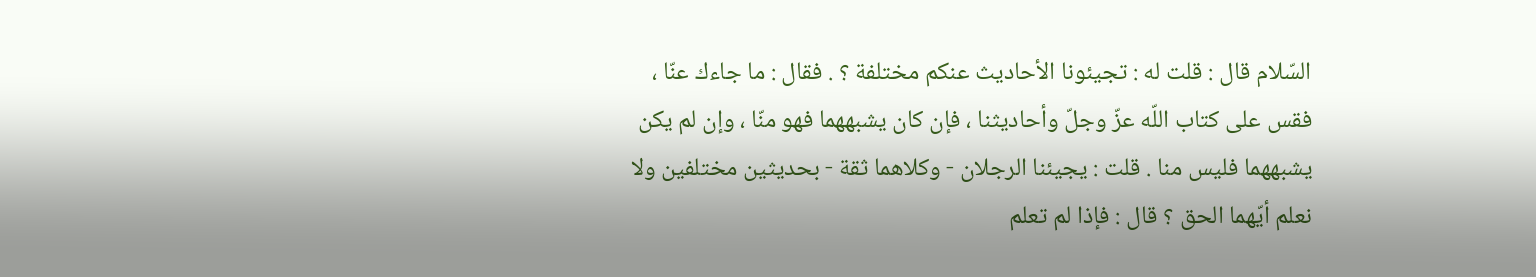السّلام قال : قلت له : تجيئونا الأحاديث عنكم مختلفة ؟ . فقال : ما جاءك عنّا ، فقس على كتاب اللّه عزّ وجلّ وأحاديثنا ، فإن كان يشبههما فهو منّا ، وإن لم يكن يشبههما فليس منا . قلت : يجيئنا الرجلان - وكلاهما ثقة - بحديثين مختلفين ولا نعلم أيّهما الحق ؟ قال : فإذا لم تعلم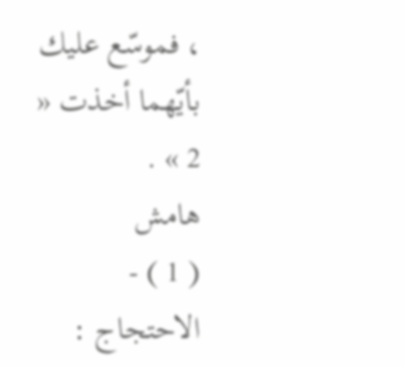، فموسّع عليك بأيّهما أخذت « 2 » .
هامش
( 1 ) - الاحتجاج :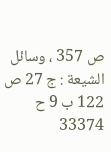ص 357 ، وسائل الشيعة : ج 27 ص 122 ب 9 ح 33374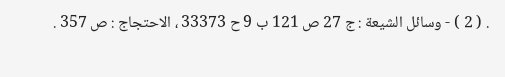. ( 2 ) - وسائل الشيعة : ج 27 ص 121 ب 9 ح 33373 ، الاحتجاج : ص 357 .